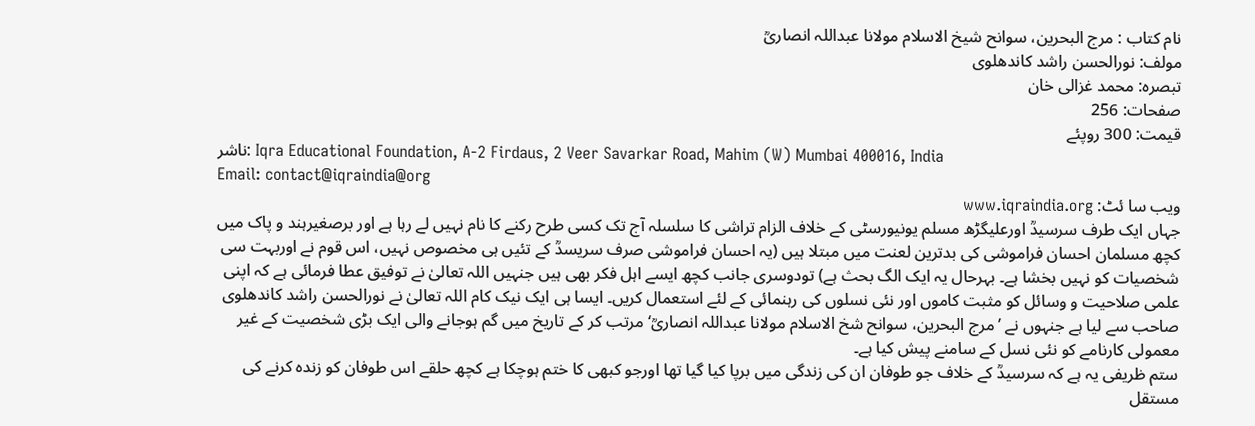نام کتاب : مرج البحرین، سوانح شیخ الاسلام مولانا عبداللہ انصاریؒ
مولف: نورالحسن راشد کاندھلوی
تبصرہ: محمد غزالی خان
صفحات: 256
قیمت: 300 روپئے
ناشر: Iqra Educational Foundation, A-2 Firdaus, 2 Veer Savarkar Road, Mahim (W) Mumbai 400016, India
Email: contact@iqraindia@org
ویب سا ئٹ: www.iqraindia.org
جہاں ایک طرف سرسیدؒ اورعلیگڑھ مسلم یونیورسٹی کے خلاف الزام تراشی کا سلسلہ آج تک کسی طرح رکنے کا نام نہیں لے رہا ہے اور برصغیرہند و پاک میں کچھ مسلمان احسان فراموشی کی بدترین لعنت میں مبتلا ہیں (یہ احسان فراموشی صرف سریسدؒ کے تئیں ہی مخصوص نہیں، اس قوم نے اوربہت سی شخصیات کو نہیں بخشا ہے۔ بہرحال یہ ایک الگ بحث ہے) تودوسری جانب کچھ ایسے اہل فکر بھی ہیں جنہیں اللہ تعالیٰ نے توفیق عطا فرمائی ہے کہ اپنی علمی صلاحیت و وسائل کو مثبت کاموں اور نئی نسلوں کی رہنمائی کے لئے استعمال کریں۔ ایسا ہی ایک نیک کام اللہ تعالیٰ نے نورالحسن راشد کاندھلوی صاحب سے لیا ہے جنہوں نے ’مرج البحرین، سوانح شخ الاسلام مولانا عبداللہ انصاریؒ‘ مرتب کر کے تاریخ میں گم ہوجانے والی ایک بڑی شخصیت کے غیر معمولی کارنامے کو نئی نسل کے سامنے پیش کیا ہے۔
ستم ظریفی یہ ہے کہ سرسیدؒ کے خلاف جو طوفان ان کی زندگی میں برپا کیا گیا تھا اورجو کبھی کا ختم ہوچکا ہے کچھ حلقے اس طوفان کو زندہ کرنے کی مستقل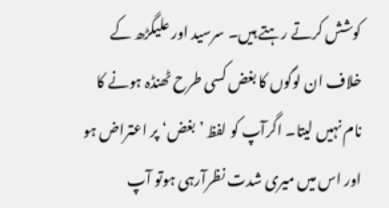کوشش کرتے رہتے ہیں۔ سرسید اور علیگڑھ کے خلاف ان لوگوں کا بغض کسی طرح ٹھنڈہ ہونے کا نام نہیں لیتا۔ اگرآپ کو لفظ ’بغض‘ پر اعتراض ہو اور اس میں میری شدت نظرآرہی ہوتو آپ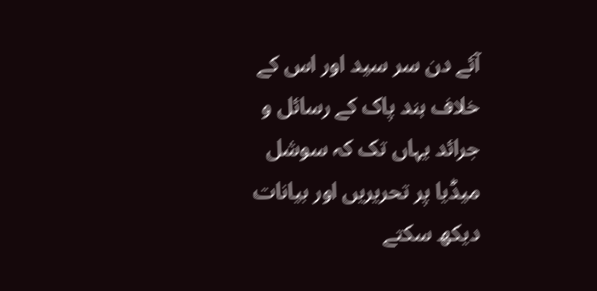آئے دن سر سید اور اس کے خلاف ہند پاک کے رسائل و جرائد یہاں تک کہ سوشل میڈیا پر تحریریں اور بیانات دیکھ سکتے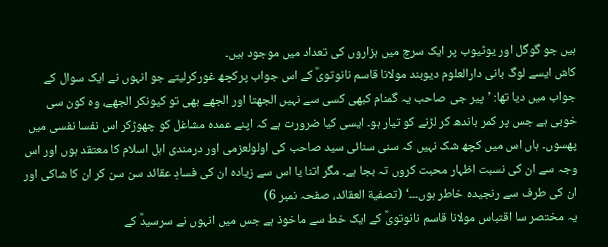ہیں جو گوگل اور یوٹیوب پر ایک سرچ میں ہزاروں کی تعداد میں موجود ہیں۔
کاش ایسے لوگ بانی دارالعلوم دیوبند مولانا قاسم نانوتویؒ کے اس جواب پرکچھ غورکرلیتے جو انہوں نے ایک سوال کے جواب میں دیا تھا: ’پیر جی صاحب یہ گمنام کبھی کسی سے نہیں الجھتا اور الجھے بھی تو کیونکر الجھے، وہ کون سی خوبی ہے جس پر کمر باندھ کر لڑنے کو تیار ہو۔ ایسی کیا ضرورت ہے کہ اپنے عمدہ مشاغل کو چھوڑکر اس نفسا نفسی میں پھسوں۔ ہاں اس میں کچھ شک نہیں کہ سنی سنائی سید صاحب کی اولولعزمی اور درمندی اہل اسلام کا معتقد ہوں اور اس وجہ سے ان کی نسبت اظہار محبت کروں تہ بجا ہے۔ مگر اتنا یا اس سے زیادہ ان کی فسادِ عقائد سن سن کر ان کا شاکی اور ان کی طرف سے رنجیدہ خاطر ہوں۔۔۔‘ (تصفية العقائد، صفحہ نمبر 6)
یہ مختصر سا اقتباس مولانا قاسم نانوتویؒ کے ایک خط سے ماخوذ ہے جس میں انہوں نے سرسیدؒ کے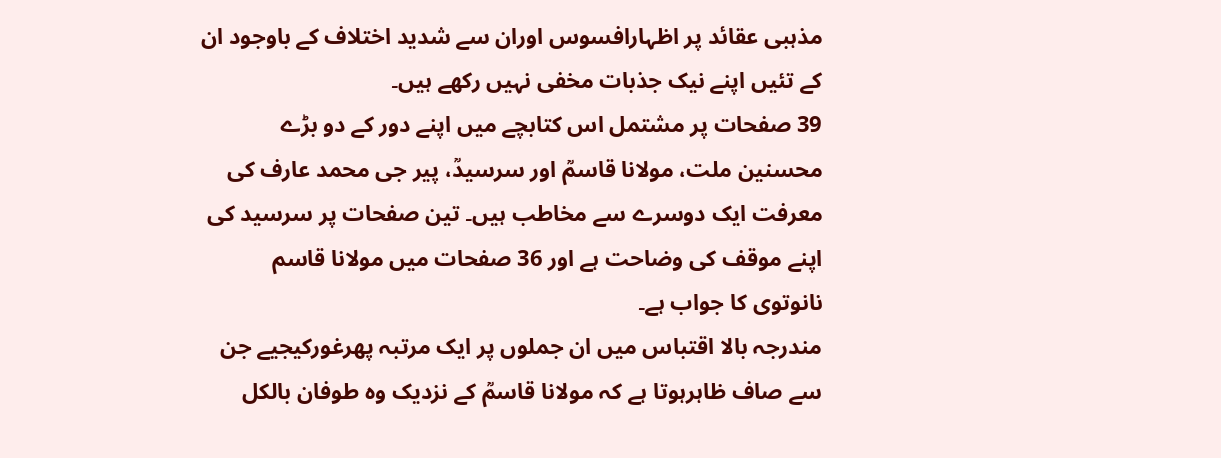مذہبی عقائد پر اظہارافسوس اوران سے شدید اختلاف کے باوجود ان کے تئیں اپنے نیک جذبات مخفی نہیں رکھے ہیں۔
39 صفحات پر مشتمل اس کتابچے میں اپنے دور کے دو بڑے محسنین ملت، مولانا قاسمؒ اور سرسیدؒ، پیر جی محمد عارف کی معرفت ایک دوسرے سے مخاطب ہیں۔ تین صفحات پر سرسید کی اپنے موقف کی وضاحت ہے اور 36 صفحات میں مولانا قاسم نانوتوی کا جواب ہے۔
مندرجہ بالا اقتباس میں ان جملوں پر ایک مرتبہ پھرغورکیجیے جن سے صاف ظاہرہوتا ہے کہ مولانا قاسمؒ کے نزدیک وہ طوفان بالکل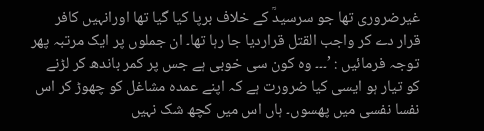غیرضروری تھا جو سرسیدؒ کے خلاف برپا کیا گیا تھا اورانہیں کافر قرار دے کر واجب القتل قراردیا جا رہا تھا۔ ان جملوں پر ایک مرتبہ پھر توجہ فرمائیں : ’۔۔۔ وہ کون سی خوبی ہے جس پر کمر باندھ کر لڑنے کو تیار ہو ایسی کیا ضرورت ہے کہ اپنے عمدہ مشاغل کو چھوڑ کر اس نفسا نفسی میں پھسوں۔ ہاں اس میں کچھ شک نہیں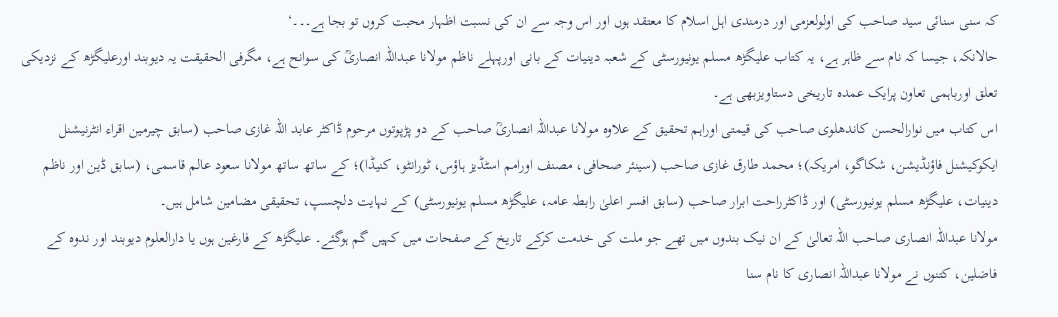کہ سنی سنائی سید صاحب کی اولولعزمی اور درمندی اہل اسلام کا معتقد ہوں اور اس وجہ سے ان کی نسبت اظہار محبت کروں تو بجا ہے۔۔۔‘
حالانکہ، جیسا کہ نام سے ظاہر ہے، یہ کتاب علیگڑھ مسلم یونیورسٹی کے شعبہ دینیات کے بانی اورپہلے ناظم مولانا عبداللہ انصاریؒ کی سوانح ہے، مگرفی الحقیقت یہ دیوبند اورعلیگڑھ کے نزدیکی تعلق اورباہمی تعاون پرایک عمدہ تاریخی دستاویزبھی ہے۔
اس کتاب میں نوارالحسن کاندھلوی صاحب کی قیمتی اوراہم تحقیق کے علاوہ مولانا عبداللہ انصاریؒ صاحب کے دو پڑپوتوں مرحوم ڈاکٹر عابد اللہ غازی صاحب (سابق چیرمین اقراء انٹرنیشنل ایکوکیشنل فاؤنڈیشن، شکاگو، امریکہ)؛ محمد طارق غازی صاحب (سینئر صحافی، مصنف اورامم اسٹڈیز ہاؤس، ٹورانٹو، کنیڈا)؛ کے ساتھ ساتھ مولانا سعود عالم قاسمی، (سابق ڈین اور ناظم دینیات، علیگڑھ مسلم یونیورسٹی) اور ڈاکٹرراحت ابرار صاحب (سابق افسر اعلیٰ رابطہ عامہ، علیگڑھ مسلم یونیورسٹی) کے نہایت دلچسپ، تحقیقی مضامین شامل ہیں۔
مولانا عبداللہ انصاری صاحب اللہ تعالیٰ کے ان نیک بندوں میں تھے جو ملت کی خدمت کرکے تاریخ کے صفحات میں کہیں گم ہوگئے۔ علیگڑھ کے فارغین ہوں یا دارالعلوم دیوبند اور ندوہ کے فاضلین، کتنوں نے مولانا عبداللہ انصاری کا نام سنا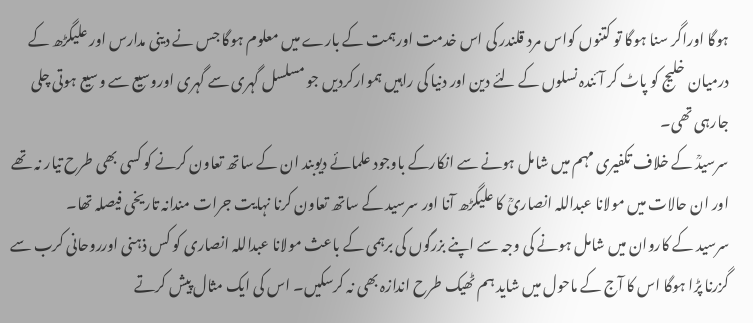ہوگا اوراگر سنا ہوگا تو کتنوں کواس مرد قلندر کی اس خدمت اورہمت کے بارے میں معلوم ہوگا جس نے دینی مدارس اور علیگڑھ کے درمیان خلیج کو پاٹ کر آئندہ نسلوں کے لئے دین اور دنیا کی راہیں ہموارکردیں جو مسلسل گہری سے گہری اوروسیع سے وسیع ہوتی چلی جارہی تھی۔
سرسیدؒ کے خلاف تکفیری مہم میں شامل ہونے سے انکارکے باوجود علمائے دیوبند ان کے ساتھ تعاون کرنے کو کسی بھی طرح تیار نہ تھے اور ان حالات میں مولانا عبداللہ انصاریؒ کا علیگڑھ آنا اور سرسید کے ساتھ تعاون کرنا نہایت جرات مندانہ تاریخی فیصلہ تھا۔
سرسید کے کاروان میں شامل ہونے کی وجہ سے اپنے بزرگوں کی برہمی کے باعث مولانا عبداللہ انصاری کو کس ذہنی اورروحانی کرب سے گزرنا پڑا ہوگا اس کا آج کے ماحول میں شاید ہم ٹھیک طرح اندازہ بھی نہ کرسکیں۔ اس کی ایک مثال پیش کرتے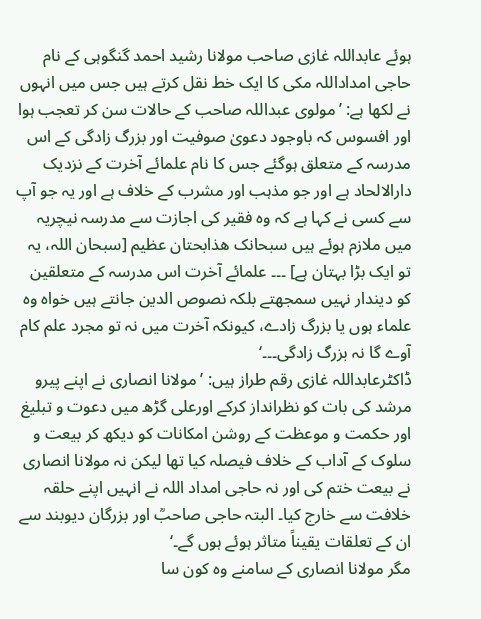ہوئے عابداللہ غازی صاحب مولانا رشید احمد گنگوہی کے نام حاجی امداداللہ مکی کا ایک خط نقل کرتے ہیں جس میں انہوں نے لکھا ہے: ’مولوی عبداللہ صاحب کے حالات سن کر تعجب ہوا اور افسوس کہ باوجود دعویٰ صوفیت اور بزرگ زادگی کے اس مدرسہ کے متعلق ہوگئے جس کا نام علمائے آخرت کے نزدیک دارالالحاد ہے اور جو مذہب اور مشرب کے خلاف ہے اور یہ جو آپ سے کسی نے کہا ہے کہ وہ فقیر کی اجازت سے مدرسہ نیچریہ میں ملازم ہوئے ہیں سبحانک ھذابحتان عظیم [سبحان اللہ، یہ تو ایک بڑا بہتان ہے] ۔۔۔ علمائے آخرت اس مدرسہ کے متعلقین کو دیندار نہیں سمجھتے بلکہ نصوص الدین جانتے ہیں خواہ وہ علماء ہوں یا بزرگ زادے، کیونکہ آخرت میں نہ تو مجرد علم کام آوے گا نہ بزرگ زادگی۔۔۔‘
ڈاکٹرعابداللہ غازی رقم طراز ہیں: ’مولانا انصاری نے اپنے پیرو مرشد کی بات کو نظرانداز کرکے اورعلی گڑھ میں دعوت و تبلیغ اور حکمت و موعظت کے روشن امکانات کو دیکھ کر بیعت و سلوک کے آداب کے خلاف فیصلہ کیا تھا لیکن نہ مولانا انصاری نے بیعت ختم کی اور نہ حاجی امداد اللہ نے انہیں اپنے حلقہ خلافت سے خارج کیا۔ البتہ حاجی صاحبؒ اور بزرگان دیوبند سے ان کے تعلقات یقیناً متاثر ہوئے ہوں گے۔‘
مگر مولانا انصاری کے سامنے وہ کون سا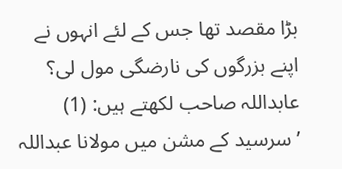بڑا مقصد تھا جس کے لئے انہوں نے اپنے بزرگوں کی نارضگی مول لی؟ عابداللہ صاحب لکھتے ہیں: (1) ’سرسید کے مشن میں مولانا عبداللہ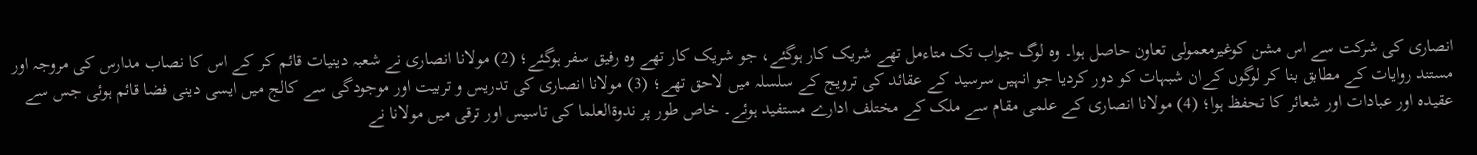انصاری کی شرکت سے اس مشن کوغیرمعمولی تعاون حاصل ہوا۔ وہ لوگ جواب تک متاءمل تھے شریک کار ہوگئے، جو شریک کار تھے وہ رفیق سفر ہوگئے؛ (2) مولانا انصاری نے شعبہ دینیات قائم کر کے اس کا نصاب مدارس کی مروجہ اور مستند روایات کے مطابق بنا کر لوگوں کےان شبہات کو دور کردیا جو انہیں سرسید کے عقائد کی ترویج کے سلسلہ میں لاحق تھے؛ (3) مولانا انصاری کی تدریس و تربیت اور موجودگی سے کالج میں ایسی دینی فضا قائم ہوئی جس سے عقیدہ اور عبادات اور شعائر کا تحفظ ہوا؛ (4) مولانا انصاری کے علمی مقام سے ملک کے مختلف ادارے مستفید ہوئے۔ خاص طور پر ندوةالعلما کی تاسیس اور ترقی میں مولانا نے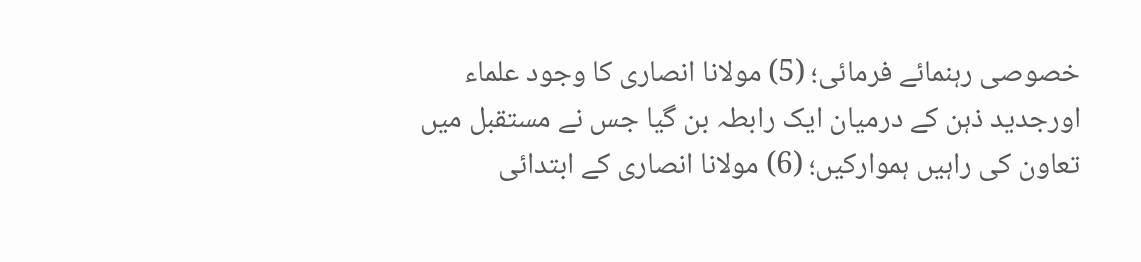خصوصی رہنمائے فرمائی؛ (5) مولانا انصاری کا وجود علماء اورجدید ذہن کے درمیان ایک رابطہ بن گیا جس نے مستقبل میں تعاون کی راہیں ہموارکیں؛ (6) مولانا انصاری کے ابتدائی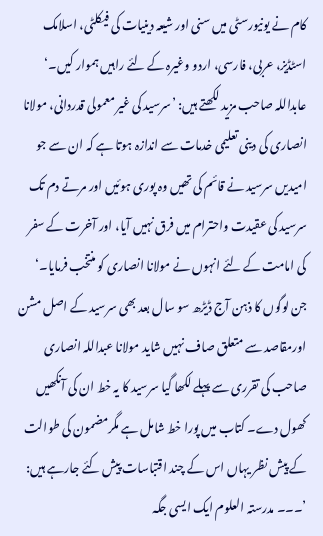کام نے یونیورسٹی میں سنی اور شیعہ دینیات کی فیکلٹی، اسلامک اسٹڈیز، عربی، فارسی، اردو وغیرہ کے لئے راہیں ہموار کیں۔‘
عابداللہ صاحب مزید لکھتے ہیں: ’سرسید کی غیر معمولی قدردانی، مولانا انصاری کی دینی تعلیمی خدمات سے اندازہ ہوتا ہے کہ ان سے جو امیدیں سرسید نے قائم کی تھیں وہ پوری ہوئیں اور مرتے دم تک سرسید کی عقیدت واحترام میں فرق نہیں آیا، اور آخرت کے سفر کی امامت کے لئے انہوں نے مولانا انصاری کو منتخب فرمایا۔‘
جن لوگوں کا ذہن آج ڈیڑھ سو سال بعد بھی سرسید کے اصل مشن اورمقاصد سے متعلق صاف نہیں شاید مولانا عبداللہ انصاری صاحب کی تقرری سے پہلے لکھا گیا سرسید کا یہ خط ان کی آنکھیں کھول دے۔ کتاب میں پورا خط شامل ہے مگرمضمون کی طوالت کے پیش نظر یہاں اس کے چند اقتباسات پیش کئے جارہے ہیں:
’۔۔۔ مدرستہ العلوم ایک ایسی جگہ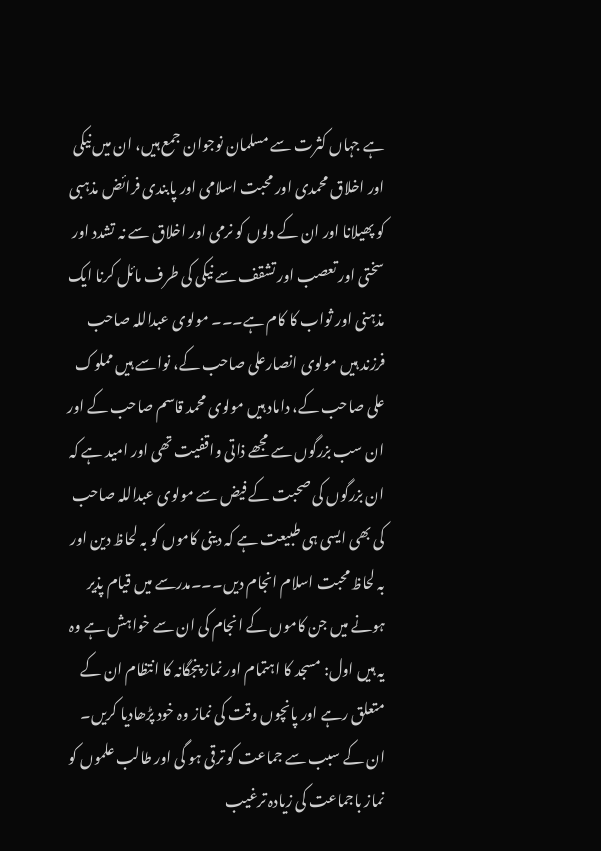ہے جہاں کثرت سے مسلمان نوجوان جمع ہیں، ان میں نیکی اور اخلاق محمدی اور محبت اسلامی اور پابندی فرائض مذہبی کو پھیلانا اور ان کے دلوں کو نرمی اور اخلاق سے نہ تشدد اور سختی اور تعصب اور تشقف سے نیکی کی طرف مائل کرنا ایک مذہنی اور ثواب کا کام ہے۔۔۔ مولوی عبداللہ صاحب فرزند ہیں مولوی انصارعلی صاحب کے، نواسے ہیں مملوک علی صاحب کے، داماد ہیں مولوی محمد قاسم صاحب کے اور ان سب بزرگوں سے مجھے ذاتی واقفیت تھی اور امید ہے کہ ان بزرگوں کی صحبت کے فیض سے مولوی عبداللہ صاحب کی بھی ایسی ہی طبیعت ہے کہ دینی کاموں کو بہ لحاظ دین اور بہ لحاظ محبت اسلام انجام دیں۔۔۔مدرسے میں قیام پذیر ہونے میں جن کاموں کے انجام کی ان سے خواہش ہے وہ یہ ہیں اول: مسجد کا اہتمام اور نماز پنجگانہ کا انتظام ان کے متعلق رہے اور پانچوں وقت کی نماز وہ خود پڑھادیا کریں۔ ان کے سبب سے جماعت کو ترقی ہو گی اور طالب علموں کو نماز باجماعت کی زیادہ ترغیب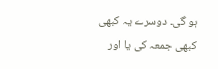ہو گی۔ دوسرے یہ کبھی کبھی جمعہ کی یا اور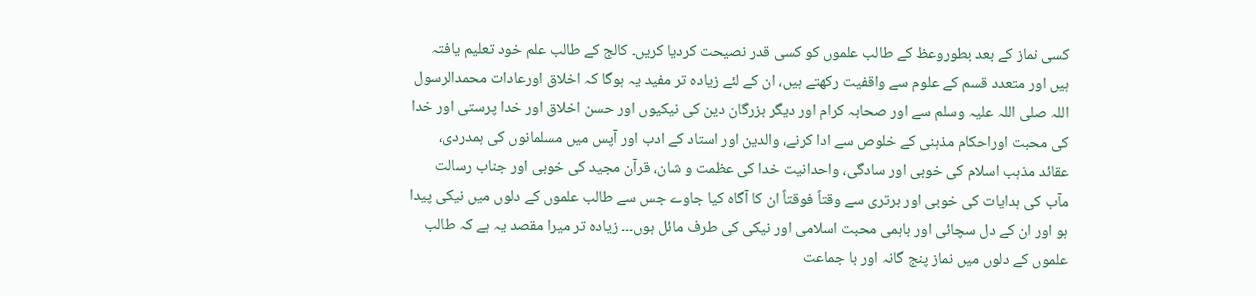کسی نماز کے بعد بطوروعظ کے طالب علموں کو کسی قدر نصیحت کردیا کریں۔ کالج کے طالب علم خود تعلیم یافتہ ہیں اور متعدد قسم کے علوم سے واقفیت رکھتے ہیں، ان کے لئے زیادہ تر مفید یہ ہوگا کہ اخلاق اورعادات محمدالرسول اللہ صلی اللہ علیہ وسلم سے اور صحابہ کرام اور دیگر بزرگان دین کی نیکیوں اور حسن اخلاق اور خدا پرستی اور خدا کی محبت اوراحکام مذہنی کے خلوص سے ادا کرنے، والدین اور استاد کے ادب اور آپس میں مسلمانوں کی ہمدردی، عقائد مذہب اسلام کی خوبی اور سادگی، واحدانیت خدا کی عظمت و شان، قرآن مجید کی خوبی اور جناب رسالت مآب کی ہدایات کی خوبی اور برتری سے وقتاً فوقتاً ان کا آگاہ کیا جاوے جس سے طالب علموں کے دلوں میں نیکی پیدا ہو اور ان کے دل سچائی اور باہمی محبت اسلامی اور نیکی کی طرف مائل ہوں۔۔۔ زیادہ تر میرا مقصد یہ ہے کہ طالب علموں کے دلوں میں نماز پنج گانہ اور با جماعت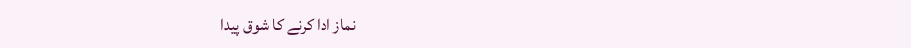نماز ادا کرنے کا شوق پیدا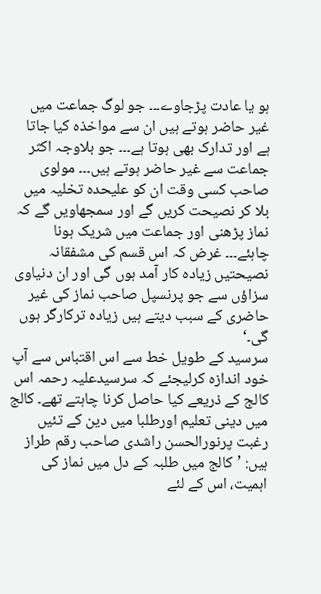ہو یا عادت پڑجاوے۔۔۔ جو لوگ جماعت میں غیر حاضر ہوتے ہیں ان سے مواخذہ کیا جاتا ہے اور تدارک بھی ہوتا ہے۔۔۔ جو بلاوجہ اکثر جماعت سے غیر حاضر ہوتے ہیں۔۔۔ مولوی صاحب کسی وقت ان کو علیحدہ تخلیہ میں بلا کر نصیحت کریں گے اور سمجھاویں گے کہ نماز پڑھنی اور جماعت میں شریک ہونا چاہئے۔۔۔ غرض کہ اس قسم کی مشفقانہ نصیحتیں زیادہ کار آمد ہوں گی اور ان دنیاوی سزاؤں سے جو پرنسپل صاحب نماز کی غیر حاضری کے سبب دیتے ہیں زیادہ ترکارگر ہوں گی۔‘
سرسید کے طویل خط سے اس اقتباس سے آپ خود اندازہ کرلیجئے کہ سرسیدعلیہ رحمہ اس کالج کے ذریعے کیا حاصل کرنا چاہتے تھے۔ کالج میں دینی تعلیم اورطلبا میں دین کے تئیں رغبت پرنورالحسن راشدی صاحب رقم طراز ہیں: ’کالج میں طلبہ کے دل میں نماز کی اہمیت، اس کے لئے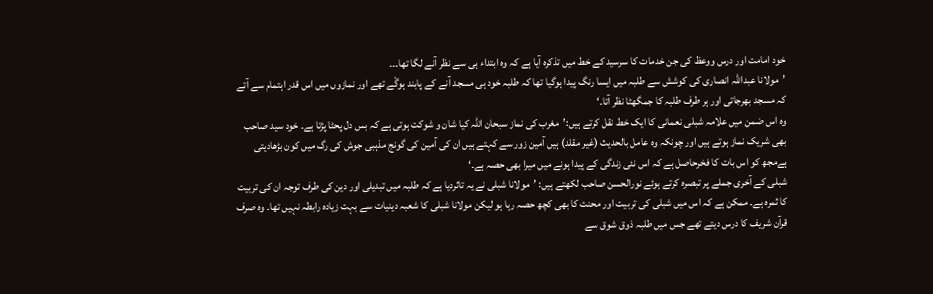خود امامت اور درس ووعظ کی جن خدمات کا سرسید کے خط میں تذکرہ آیا ہے کہ وہ ابتداء ہی سے نظر آنے لگا تھا۔۔۔
’مولانا عبداللہ انصاری کی کوشش سے طلبہ میں ایسا رنگ پیدا ہوگیا تھا کہ طلبہ خود ہی مسجد آنے کے پابند ہوگٗے تھے اور نمازوں میں اس قدر اہتمام سے آتے کہ مسجد بھرجاتی اور ہر طرف طلبہ کا جمگھٹا نظر آتا۔‘
وہ اس ضمن میں علامہ شبلی نعمانی کا ایک خط نقل کرتے ہیں:’مغرب کی نماز سبحان اللہ کیا شان و شوکت ہوتی ہے کہ بس دل پحٹا پڑتا ہے۔ خود سید صاحب بھی شریک نماز ہوتے ہیں اور چونکہ وہ عامل بالحدیث (غیر مقلد) ہیں آمین زور سے کہتے ہیں ان کی آمین کی گونج مذہبی جوش کی رگ میں کون بڑھادیتی ہےمجھ کو اس بات کا فخرحاصل ہے کہ اس نئی زندگی کے پیدا ہونے میں میرا بھی حصہ ہے۔‘
شبلی کے آخری جملے پر تبصرہ کرتے ہوئے نورالحسن صاحب لکھتے ہیں: ’مولانا شبلی نے یہ تاثردیا ہے کہ طلبہ میں تبدیلی اور دین کی طرف توجہ ان کی تربیت کا ثمرہ ہے۔ ممکن ہے کہ اس میں شبلی کی تربیت اور محنت کا بھی کچھ حصہ رہا ہو لیکن مولانا شبلی کا شعبہ دینیات سے بہت زیادہ رابطہ نہیں تھا۔ وہ صرف قرآن شریف کا درس دیتے تھے جس میں طلبہ ذوق شوق سے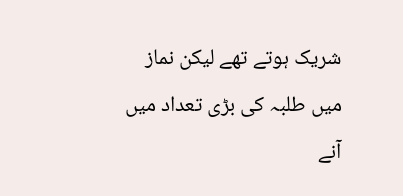شریک ہوتے تھے لیکن نماز میں طلبہ کی بڑی تعداد میں آنے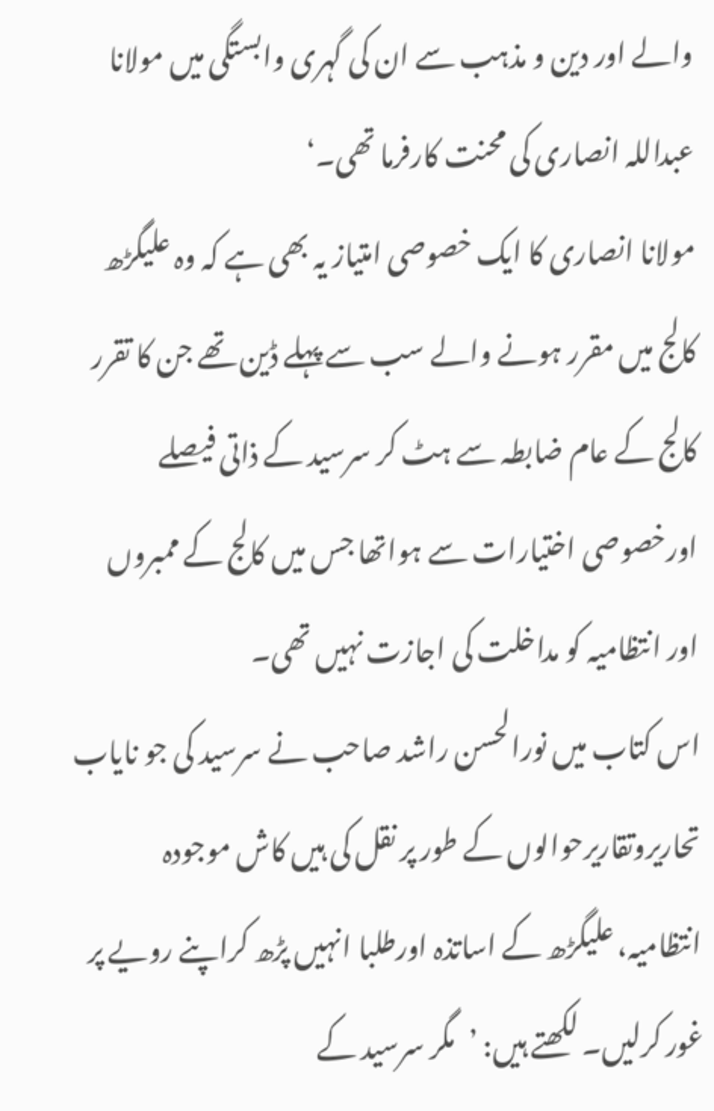والے اور دین و مذہب سے ان کی گہری وابستگی میں مولانا عبداللہ انصاری کی محنت کارفرما تھی۔‘
مولانا انصاری کا ایک خصوصی امتیاز یہ بھی ہے کہ وہ علیگڑھ کالج میں مقرر ہونے والے سب سے پہلے ڈین تھے جن کا تقرر کالج کے عام ضابطہ سے ہٹ کر سرسید کے ذاتی فیصلے اورخصوصی اختیارات سے ہواتھا جس میں کالج کے ممبروں اور انتظامیہ کو مداخلت کی اجازت نہیں تھی۔
اس کتاب میں نورالحسن راشد صاحب نے سرسید کی جو نایاب تحاریروتقاریرحوالوں کے طور پر نقل کی ہیں کاش موجودہ انتظامیہ، علیگڑھ کے اساتذہ اورطلبا انہیں پڑھ کراپنے رویے پر غور کرلیں۔ لکھتے ہیں: ’مگر سرسید کے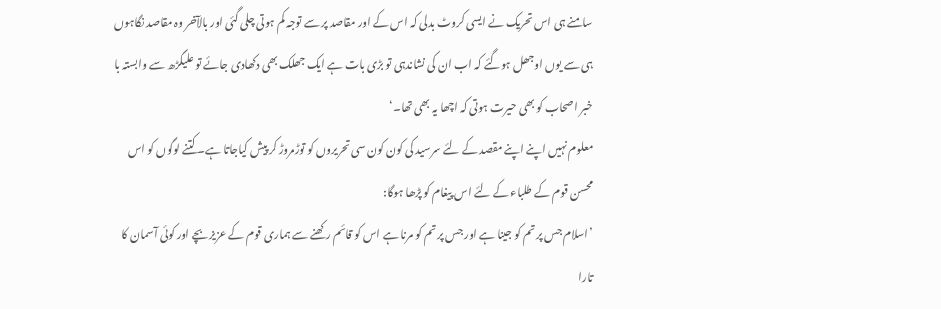سامنے ہی اس تحریک نے ایسی کروٹ بدلی کہ اس کے اور مقاصد پر سے توجہ کم ہوتی چلی گئی اور بالآخر وہ مقاصد نگاہوں ہی سے یوں اوجھل ہوگئے کہ اب ان کی نشاندہی تو بڑی بات ہے ایک جھلک بھی دکھادی جائے تو علیگڑھ سے وابستہ با خبر اصحاب کو بھی حیرت ہوتی کہ اچھا یہ بھی تھا۔‘
معلوم نہیں اپنے اپنے مقصد کے لئے سرسید کی کون کون سی تحریروں کو توڑمروڑ کر پیش کیاجاتا ہے۔ کتنے لوگوں کو اس محسن قوم کے طلباء کے لئے اس پیغام کو پڑھا ہوگا:
’اسلام جس پر تم کو جینا ہے اور جس پر تم کو مرنا ہے اس کو قائم رکھنے سے ہماری قوم کے عزیز بچے اور کوئی آسمان کا تارا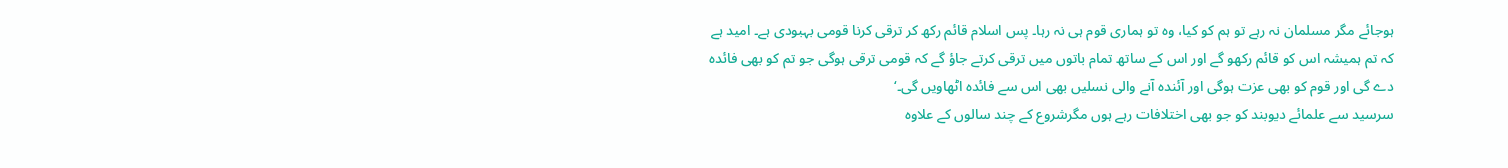ہوجائے مگر مسلمان نہ رہے تو ہم کو کیا، وہ تو ہماری قوم ہی نہ رہا۔ پس اسلام قائم رکھ کر ترقی کرنا قومی بہبودی ہے۔ امید ہے کہ تم ہمیشہ اس کو قائم رکھو گے اور اس کے ساتھ تمام باتوں میں ترقی کرتے جاؤ گے کہ قومی ترقی ہوگی جو تم کو بھی فائدہ دے گی اور قوم کو بھی عزت ہوگی اور آئندہ آنے والی نسلیں بھی اس سے فائدہ اٹھاویں گی۔‘
سرسید سے علمائے دیوبند کو جو بھی اختلافات رہے ہوں مگرشروع کے چند سالوں کے علاوہ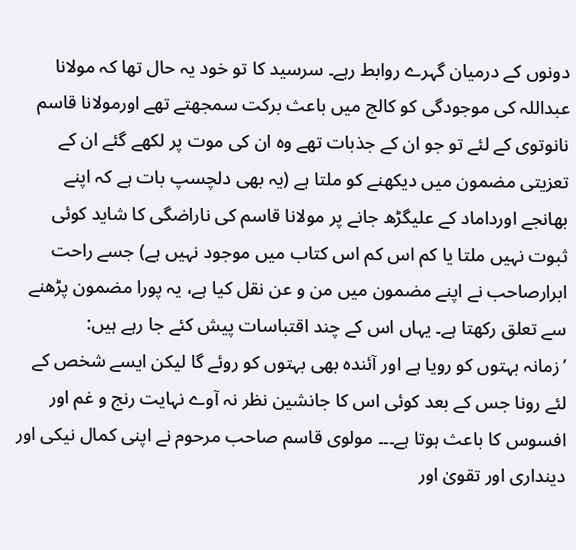دونوں کے درمیان گہرے روابط رہے۔ سرسید کا تو خود یہ حال تھا کہ مولانا عبداللہ کی موجودگی کو کالج میں باعث برکت سمجھتے تھے اورمولانا قاسم نانوتوی کے لئے تو جو ان کے جذبات تھے وہ ان کی موت پر لکھے گئے ان کے تعزیتی مضمون میں دیکھنے کو ملتا ہے (یہ بھی دلچسپ بات ہے کہ اپنے بھانجے اورداماد کے علیگڑھ جانے پر مولانا قاسم کی ناراضگی کا شاید کوئی ثبوت نہیں ملتا یا کم اس کم اس کتاب میں موجود نہیں ہے) جسے راحت ابرارصاحب نے اپنے مضمون میں من و عن نقل کیا ہے، یہ پورا مضمون پڑھنے سے تعلق رکھتا ہے۔ یہاں اس کے چند اقتباسات پیش کئے جا رہے ہیں:
’زمانہ بہتوں کو رویا ہے اور آئندہ بھی بہتوں کو روئے گا لیکن ایسے شخص کے لئے رونا جس کے بعد کوئی اس کا جانشین نظر نہ آوے نہایت رنج و غم اور افسوس کا باعث ہوتا ہے۔۔۔ مولوی قاسم صاحب مرحوم نے اپنی کمال نیکی اور دینداری اور تقویٰ اور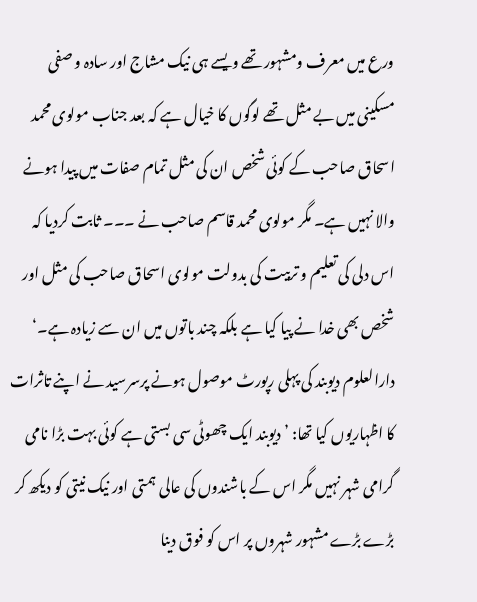ورع میں معرف ومشہور تھے ویسے ہی نیک مشاج اور سادہ و صفی مسکینی میں بے مثل تھے لوگوں کا خیال ہے کہ بعد جناب مولوی محمد اسحاق صاحب کے کوئی شخص ان کی مثل تمام صفات میں پیدا ہونے والا نہیں ہے۔ مگر مولوی محمد قاسم صاحب نے ۔۔۔ ثابت کردیا کہ اس دلی کی تعلیم و تربیت کی بدولت مولوی اسحاق صاحب کی مثل اور شخص بھی خدا نے پیا کیا ہے بلکہ چند باتوں میں ان سے زیادہ ہے۔‘
دارالعلوم دیوبند کی پہلی رپورٹ موصول ہونے پرسرسید نے اپنے تاثرات کا اظہاریوں کیا تھا: ’دیوبند ایک چھوٹی سی بستی ہے کوئی بہت بڑا نامی گرامی شہر نہیں مگر اس کے باشندوں کی عالی ہمتی اور نیک نیتی کو دیکھ کر بڑے بڑے مشہور شہروں پر اس کو فوق دینا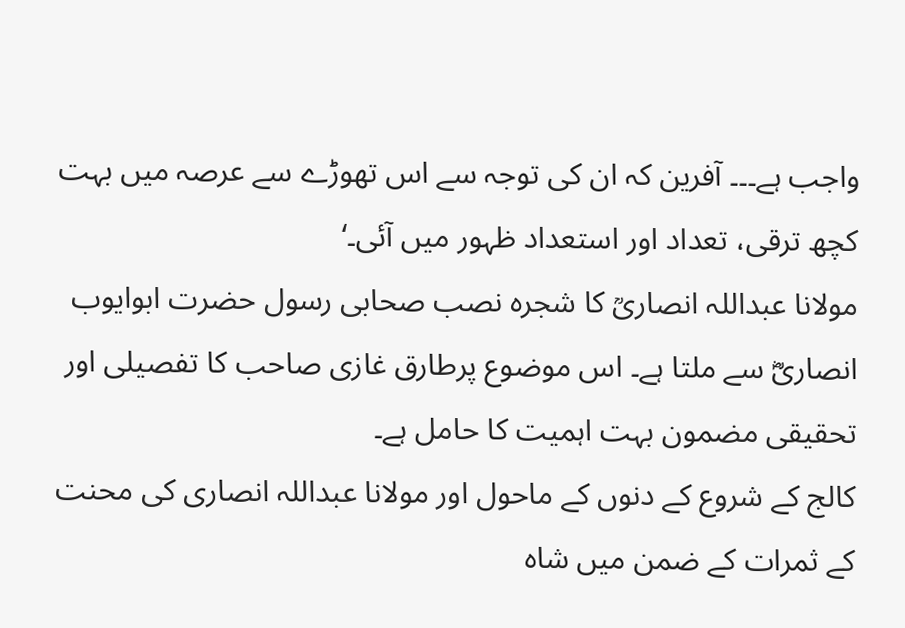واجب ہے۔۔۔ آفرین کہ ان کی توجہ سے اس تھوڑے سے عرصہ میں بہت کچھ ترقی، تعداد اور استعداد ظہور میں آئی۔‘
مولانا عبداللہ انصاریؒ کا شجرہ نصب صحابی رسول حضرت ابوایوب انصاریؓ سے ملتا ہے۔ اس موضوع پرطارق غازی صاحب کا تفصیلی اور تحقیقی مضمون بہت اہمیت کا حامل ہے۔
کالج کے شروع کے دنوں کے ماحول اور مولانا عبداللہ انصاری کی محنت کے ثمرات کے ضمن میں شاہ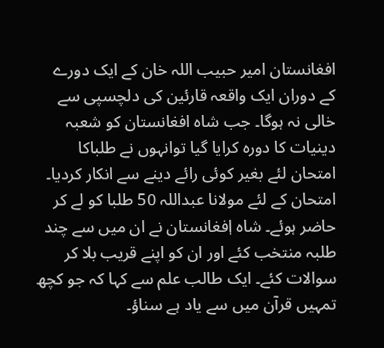افغانستان امیر حبیب اللہ خان کے ایک دورے کے دوران ایک واقعہ قارئین کی دلچسپی سے خالی نہ ہوگا۔ جب شاہ افغانستان کو شعبہ دینیات کا دورہ کرایا گیا توانہوں نے طلباکا امتحان لئے بغیر کوئی رائے دینے سے انکار کردیا۔ امتحان کے لئے مولانا عبداللہ 50 طلبا کو لے کر حاضر ہوئے۔ شاہ اٖفغانستان نے ان میں سے چند طلبہ منتخب کئے اور ان کو اپنے قریب بلا کر سوالات کئے۔ ایک طالب علم سے کہا کہ جو کچھ تمہیں قرآن میں سے یاد ہے سناؤ۔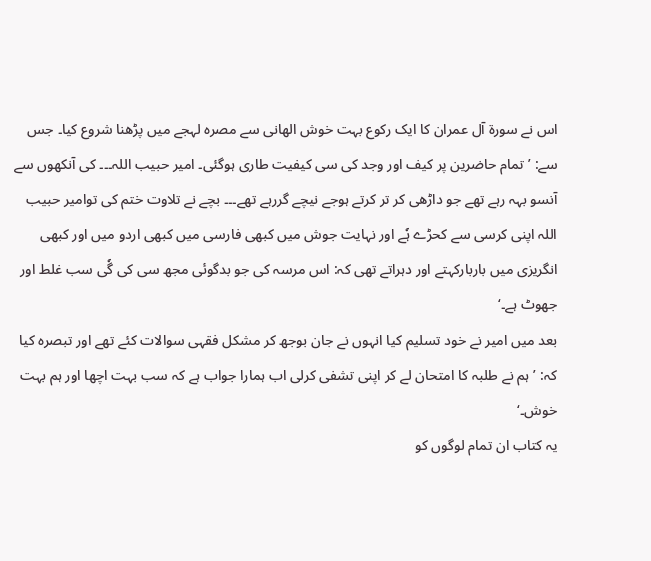اس نے سورۃ آل عمران کا ایک رکوع بہت خوش الھانی سے مصرہ لہجے میں پڑھنا شروع کیا۔ جس سے: ’تمام حاضرین پر کیف اور وجد کی سی کیفیت طاری ہوگئی۔ امیر حبیب اللہ۔۔۔ کی آنکھوں سے آنسو بہہ رہے تھے جو داڑھی کر تر کرتے ہوجے نیچے گررہے تھے۔۔۔ بچے نے تلاوت ختم کی توامیر حبیب اللہ اپنی کرسی سے کحڑے ہٗے اور نہایت جوش میں کبھی فارسی میں کبھی اردو میں اور کبھی انگریزی میں باربارکہتے اور دہراتے تھی کہ: اس مرسہ کی جو بدگوئی مجھ سی کی گٗی سب غلط اور جھوٹ ہے۔‘
بعد میں امیر نے خود تسلیم کیا انہوں نے جان بوجھ کر مشکل فقہی سوالات کئے تھے اور تبصرہ کیا کہ: ’ہم نے طلبہ کا امتحان لے کر اپنی تشفی کرلی اب ہمارا جواب ہے کہ سب بہت اچھا اور ہم بہت خوش۔‘
یہ کتاب ان تمام لوگوں کو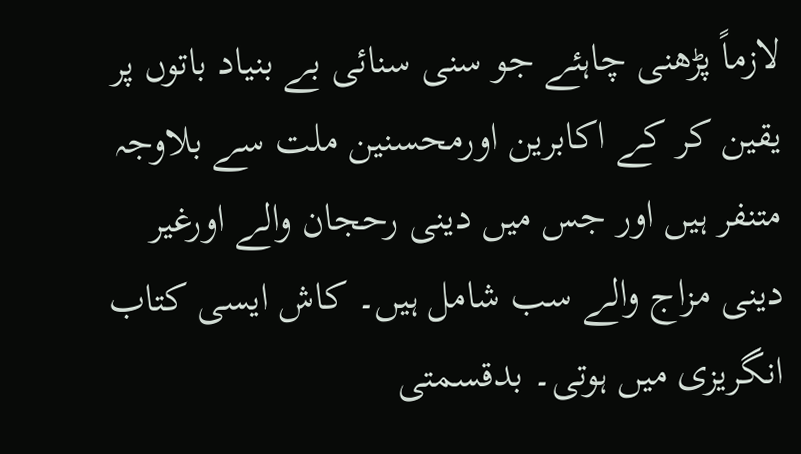لازماً پڑھنی چاہئے جو سنی سنائی بے بنیاد باتوں پر یقین کر کے اکابرین اورمحسنین ملت سے بلاوجہ متنفر ہیں اور جس میں دینی رحجان والے اورغیر دینی مزاج والے سب شامل ہیں۔ کاش ایسی کتاب انگریزی میں ہوتی۔ بدقسمتی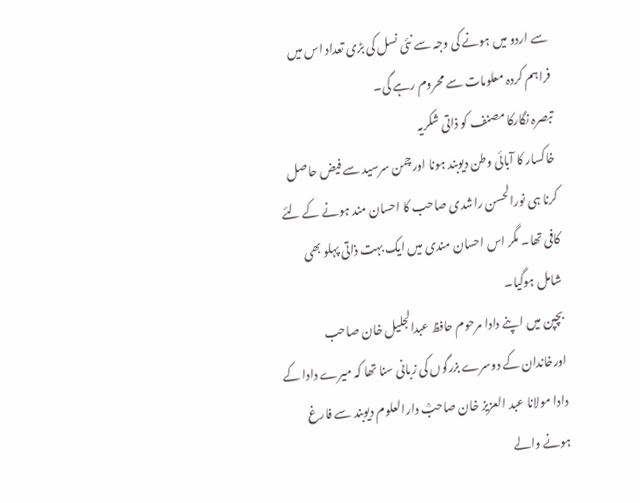سے اردو میں ہونے کی وجہ سے نئی نسل کی بڑی تعداد اس میں فراہم کردہ معلومات سے محروم رہے گی۔
تبصرہ نگارکا مصنف کو ذاتی شکریہ
خاکسار کا آبائی وطن دیوبند ہونا اورچمن سرسید سے فیض حاصل کرنا ہی نورالحسن راشدی صاحب کا احسان مند ہونے کے لئے کافی تھا۔ مگر اس احسان مندی میں ایک بہت ذاتی پہلو بھی شامل ہوگیا۔
بچپن میں اپنے دادا مرحوم حافظ عبدالجلیل خان صاحب اورخاندان کے دوسرے بزرگوں کی زبانی سنا تھا کہ میرے دادا کے دادا مولانا عبد العزیز خان صاحبؒ دارالعلوم دیوبند سے فارغ ہونے والے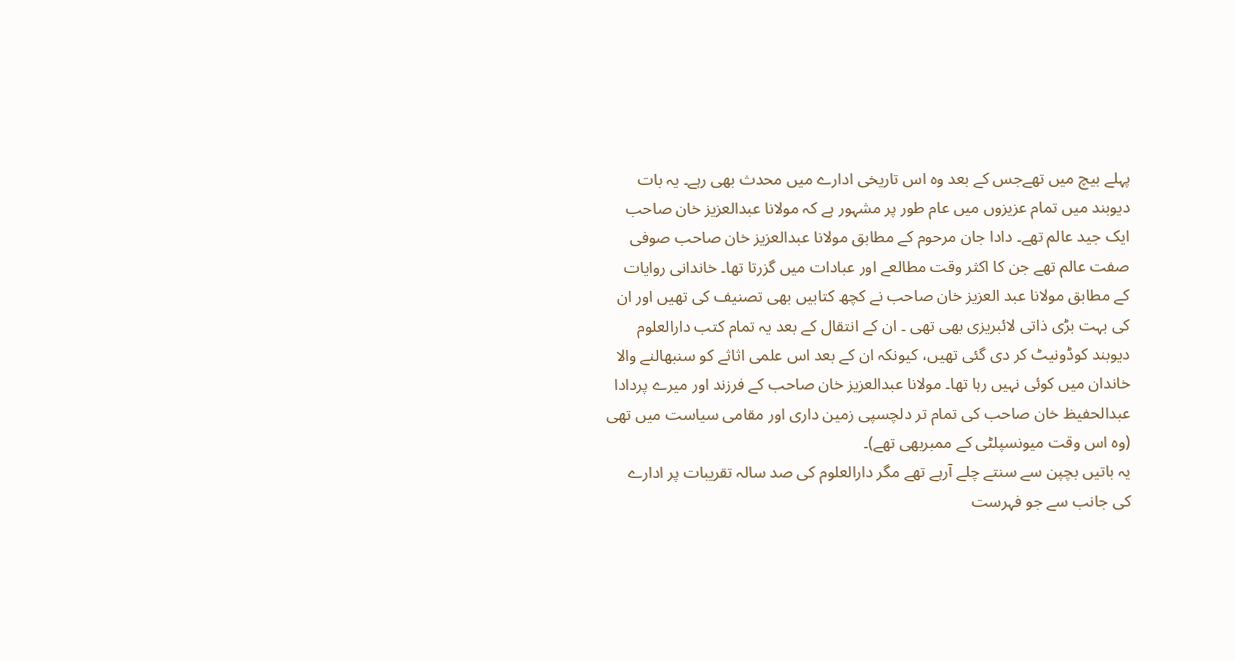پہلے بیچ میں تھےجس کے بعد وہ اس تاریخی ادارے میں محدث بھی رہے۔ یہ بات دیوبند میں تمام عزیزوں میں عام طور پر مشہور ہے کہ مولانا عبدالعزیز خان صاحب ایک جید عالم تھے۔ دادا جان مرحوم کے مطابق مولانا عبدالعزیز خان صاحب صوفی صفت عالم تھے جن کا اکثر وقت مطالعے اور عبادات میں گزرتا تھا۔ خاندانی روایات کے مطابق مولانا عبد العزیز خان صاحب نے کچھ کتابیں بھی تصنیف کی تھیں اور ان کی بہت بڑی ذاتی لائبریزی بھی تھی ۔ ان کے انتقال کے بعد یہ تمام کتب دارالعلوم دیوبند کوڈونیٹ کر دی گئی تھیں، کیونکہ ان کے بعد اس علمی اثاثے کو سنبھالنے والا خاندان میں کوئی نہیں رہا تھا۔ مولانا عبدالعزیز خان صاحب کے فرزند اور میرے پردادا عبدالحفیظ خان صاحب کی تمام تر دلچسپی زمین داری اور مقامی سیاست میں تھی (وہ اس وقت میونسپلٹی کے ممبربھی تھے)۔
یہ باتیں بچپن سے سنتے چلے آرہے تھے مگر دارالعلوم کی صد سالہ تقریبات پر ادارے کی جانب سے جو فہرست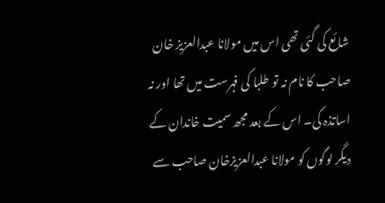شائع کی گئی تھی اس میں مولانا عبدالعزیز خان صاحب کا نام نہ تو طلبا کی فہرست میں تھا اور نہ اساتذہ کی۔ اس کے بعد مجھ سمیت خاندان کے دیگر لوگوں کو مولانا عبدالعزیزخان صاحب سے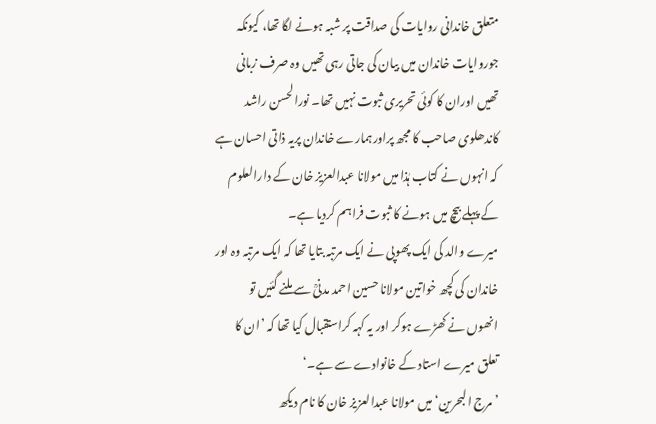متعلق خاندانی روایات کی صداقت پر شبہ ہونے لگا تھا، کیونکہ جوروایات خاندان میں بیان کی جاتی رہی تھیں وہ صرف زبانی تھیں اوران کا کوئی تحریری ثبوت نہیں تھا۔ نورالحسن راشد کاندھلوی صاحب کا مجھ پراورہمارے خاندان پریہ ذاتی احسان ہے کہ انہوں نے کتاب ہٰذا میں مولانا عبدالعزیز خان کے دارالعلوم کے پہلے بیچ میں ہونے کا ثبوت فراہم کردیا ہے۔
میرے والد کی ایک پھوپی نے ایک مرتبہ بتایا تھا کہ ایک مرتبہ وہ اور خاندان کی کچھ خواتین مولانا حسین احمد مدنیؒ سے ملنے گئیں تو انھوں نے کھڑے ہوکر اور یہ کہہ کراستقبال کیا تھا کہ ’ان کا تعلق میرے استاد کے خانوادے سے ہے۔‘
’مرج البحرین‘ میں مولانا عبدالعزیز خان کا نام دیکھ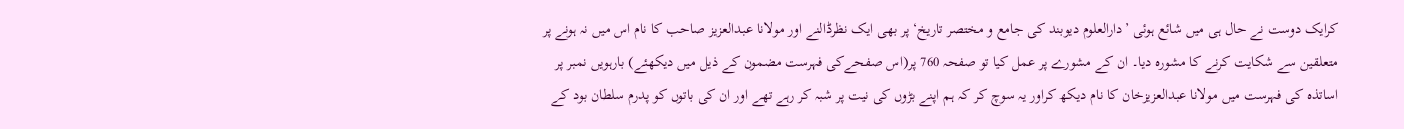کرایک دوست نے حال ہی میں شائع ہوئی ’دارالعلوم دیوبند کی جامع و مختصر تاریخ‘ پر بھی ایک نظرڈالنے اور مولانا عبدالعزیز صاحب کا نام اس میں نہ ہونے پر متعلقین سے شکایت کرنے کا مشورہ دیا۔ ان کے مشورے پر عمل کیا تو صفحہ 760 پر(اس صفحےکی فہرست مضمون کے ذیل میں دیکھئے) بارہویں نمبر پر اساتذہ کی فہرست میں مولانا عبدالعزیزخان کا نام دیکھ کراور یہ سوچ کر کہ ہم اپنے بڑوں کی نیت پر شبہ کر رہے تھے اور ان کی باتوں کو پدرم سلطان بود کے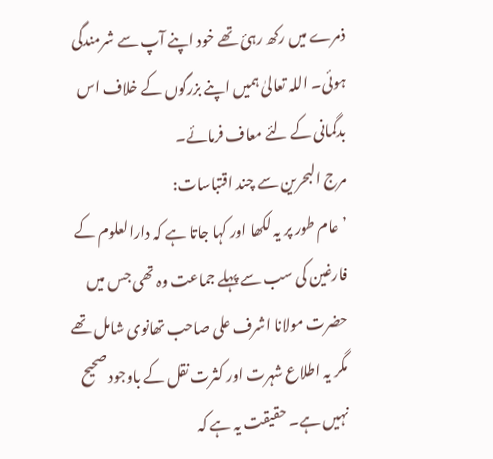ذمرے میں رکھ رہئ تھے خود اپنے آپ سے شرمندگی ہوئی۔ اللہ تعالیٰ ہمیں اپنے بزرگوں کے خلاف اس بدگمانی کے لئے معاف فرمائے۔
مرج البحرین سے چند اقتباسات:
’عام طور پر یہ لکھا اور کہا جاتا ہے کہ دارالعلوم کے فارغین کی سب سے پہلے جماعت وہ تھی جس میں حضرت مولانا اشرف علی صاحب تھانوی شامل تھے مگر یہ اطلاع شہرت اور کثرت نقل کے باوجود صحیح نہیں ہے۔ حقیقت یہ ہے کہ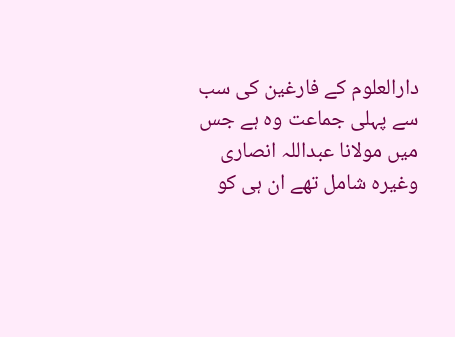دارالعلوم کے فارغین کی سب سے پہلی جماعت وہ ہے جس میں مولانا عبداللہ انصاری وغیرہ شامل تھے ان ہی کو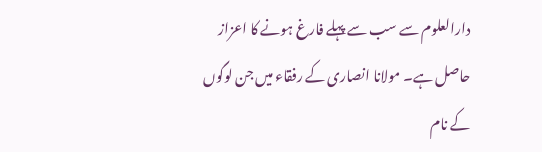دارالعلوم سے سب سے پہلے فارغ ہونے کا اعزاز حاصل ہے۔ مولانا انصاری کے رفقاء میں جن لوگوں کے نام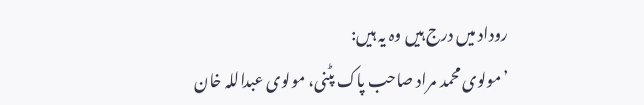روداد میں درج ہیں وہ یہ ہیں:
’مولوی محمد مراد صاحب پاک پٹنی، مولوی عبداللہ خان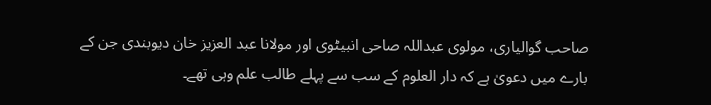صاحب گوالیاری، مولوی عبداللہ صاحی انبیٹوی اور مولانا عبد العزیز خان دیوبندی جن کے بارے میں دعویٰ ہے کہ دار العلوم کے سب سے پہلے طالب علم وہی تھے۔